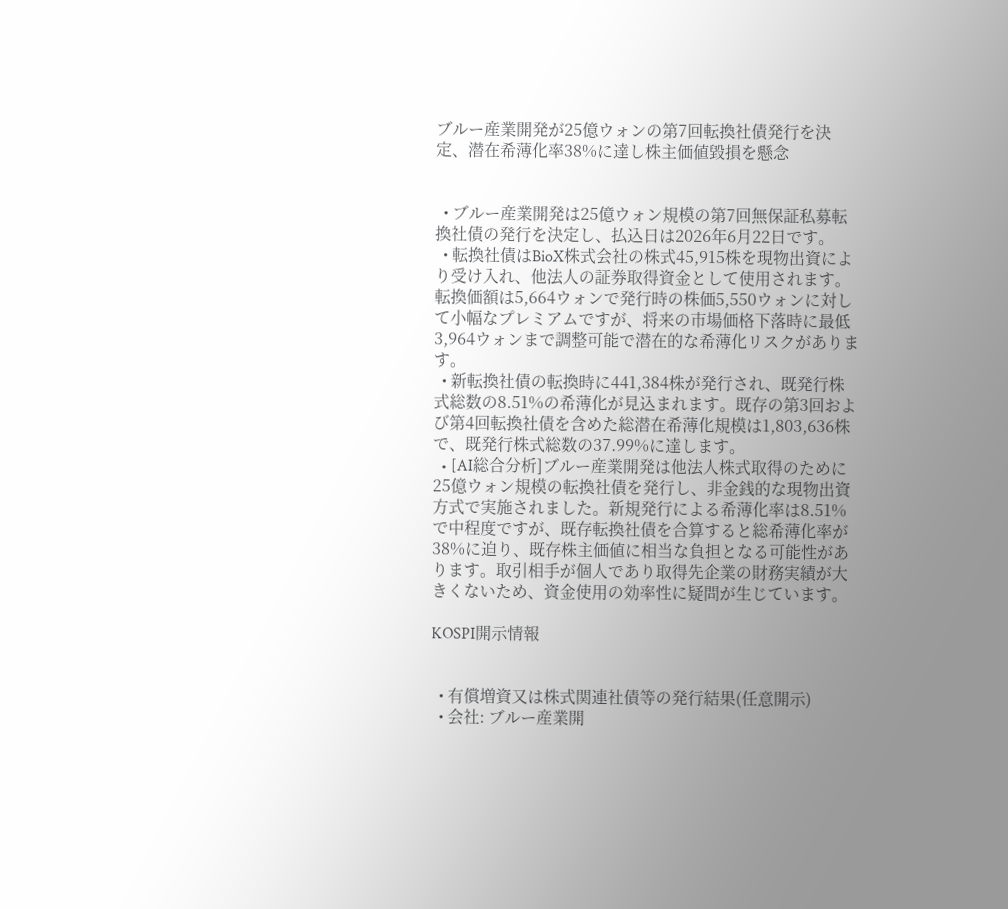ブルー産業開発が25億ウォンの第7回転換社債発行を決定、潜在希薄化率38%に達し株主価値毀損を懸念


  • ブルー産業開発は25億ウォン規模の第7回無保証私募転換社債の発行を決定し、払込日は2026年6月22日です。
  • 転換社債はBioX株式会社の株式45,915株を現物出資により受け入れ、他法人の証券取得資金として使用されます。転換価額は5,664ウォンで発行時の株価5,550ウォンに対して小幅なプレミアムですが、将来の市場価格下落時に最低3,964ウォンまで調整可能で潜在的な希薄化リスクがあります。
  • 新転換社債の転換時に441,384株が発行され、既発行株式総数の8.51%の希薄化が見込まれます。既存の第3回および第4回転換社債を含めた総潜在希薄化規模は1,803,636株で、既発行株式総数の37.99%に達します。
  • [AI総合分析]ブルー産業開発は他法人株式取得のために25億ウォン規模の転換社債を発行し、非金銭的な現物出資方式で実施されました。新規発行による希薄化率は8.51%で中程度ですが、既存転換社債を合算すると総希薄化率が38%に迫り、既存株主価値に相当な負担となる可能性があります。取引相手が個人であり取得先企業の財務実績が大きくないため、資金使用の効率性に疑問が生じています。

KOSPI開示情報


  • 有償増資又は株式関連社債等の発行結果(任意開示)
  • 会社: ブルー産業開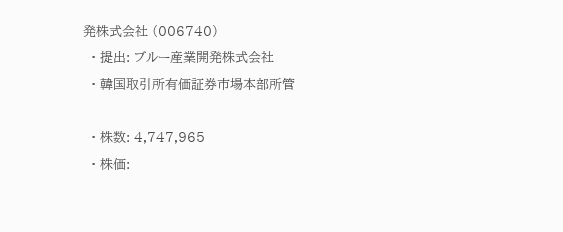発株式会社 (006740)
  • 提出: ブルー産業開発株式会社
  • 韓国取引所有価証券市場本部所管

  • 株数: 4,747,965
  • 株価: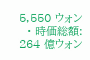5,550 ウォン
  • 時価総額: 264 億ウォン